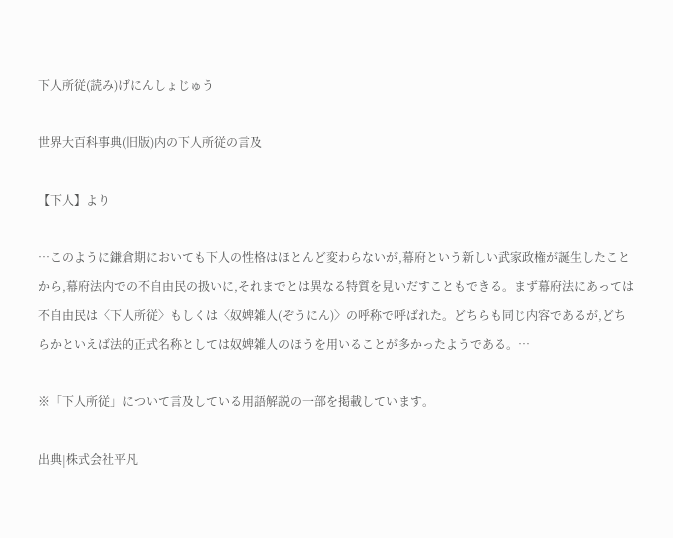下人所従(読み)げにんしょじゅう

世界大百科事典(旧版)内の下人所従の言及

【下人】より

…このように鎌倉期においても下人の性格はほとんど変わらないが,幕府という新しい武家政権が誕生したことから,幕府法内での不自由民の扱いに,それまでとは異なる特質を見いだすこともできる。まず幕府法にあっては不自由民は〈下人所従〉もしくは〈奴婢雑人(ぞうにん)〉の呼称で呼ばれた。どちらも同じ内容であるが,どちらかといえば法的正式名称としては奴婢雑人のほうを用いることが多かったようである。…

※「下人所従」について言及している用語解説の一部を掲載しています。

出典|株式会社平凡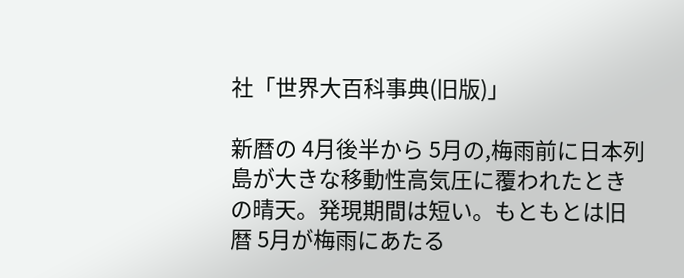社「世界大百科事典(旧版)」

新暦の 4月後半から 5月の,梅雨前に日本列島が大きな移動性高気圧に覆われたときの晴天。発現期間は短い。もともとは旧暦 5月が梅雨にあたる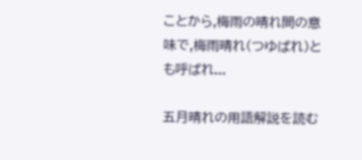ことから,梅雨の晴れ間の意味で,梅雨晴れ(つゆばれ)とも呼ばれ...

五月晴れの用語解説を読む